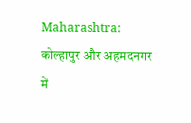Maharashtra: कोल्हापुर और अहमदनगर में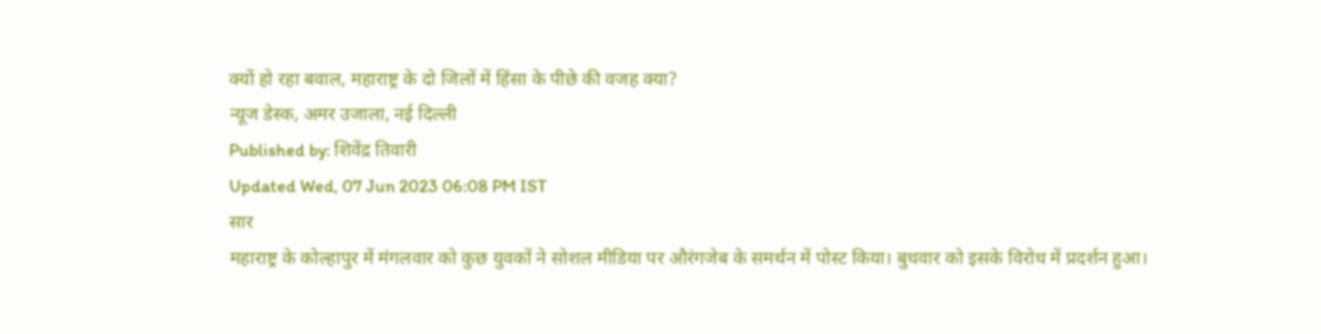क्यों हो रहा बवाल, महाराष्ट्र के दो जिलों में हिंसा के पीछे की वजह क्या?
न्यूज डेस्क, अमर उजाला, नई दिल्ली
Published by: शिवेंद्र तिवारी
Updated Wed, 07 Jun 2023 06:08 PM IST
सार
महाराष्ट्र के कोल्हापुर में मंगलवार को कुछ युवकों ने सोशल मीडिया पर औरंगजेब के समर्थन में पोस्ट किया। बुधवार को इसके विरोध में प्रदर्शन हुआ।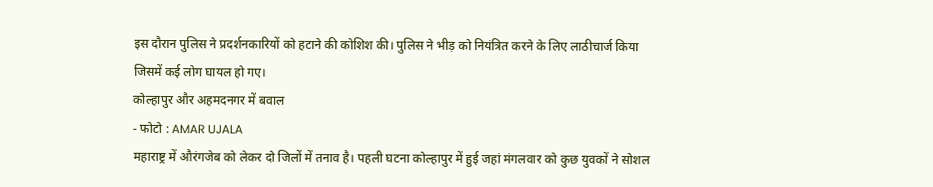इस दौरान पुलिस ने प्रदर्शनकारियों को हटाने की कोशिश की। पुलिस ने भीड़ को नियंत्रित करने के लिए लाठीचार्ज किया जिसमें कई लोग घायल हो गए।
कोल्हापुर और अहमदनगर में बवाल
- फोटो : AMAR UJALA
महाराष्ट्र में औरंगजेब को लेकर दो जिलों में तनाव है। पहली घटना कोल्हापुर में हुई जहां मंगलवार को कुछ युवकों ने सोशल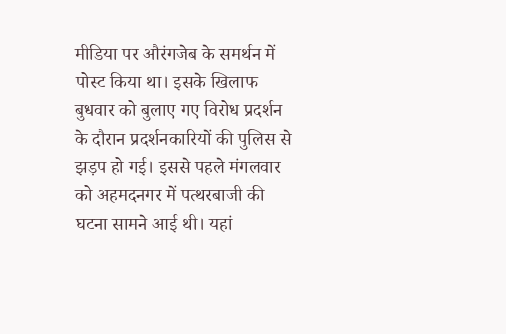मीडिया पर औरंगजेब के समर्थन में पोस्ट किया था। इसके खिलाफ बुधवार को बुलाए गए विरोध प्रदर्शन के दौरान प्रदर्शनकारियों की पुलिस से झड़प हो गई। इससे पहले मंगलवार को अहमदनगर में पत्थरबाजी की घटना सामने आई थी। यहां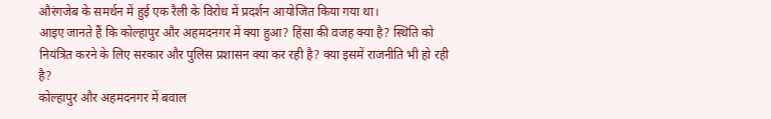औरंगजेब के समर्थन में हुई एक रैली के विरोध में प्रदर्शन आयोजित किया गया था।
आइए जानते हैं कि कोल्हापुर और अहमदनगर में क्या हुआ? हिंसा की वजह क्या है? स्थिति को नियंत्रित करने के लिए सरकार और पुलिस प्रशासन क्या कर रही है? क्या इसमें राजनीति भी हो रही है?
कोल्हापुर और अहमदनगर में बवाल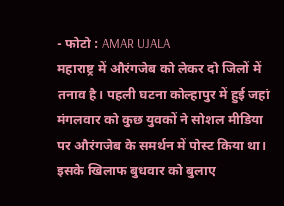- फोटो : AMAR UJALA
महाराष्ट्र में औरंगजेब को लेकर दो जिलों में तनाव है। पहली घटना कोल्हापुर में हुई जहां मंगलवार को कुछ युवकों ने सोशल मीडिया पर औरंगजेब के समर्थन में पोस्ट किया था। इसके खिलाफ बुधवार को बुलाए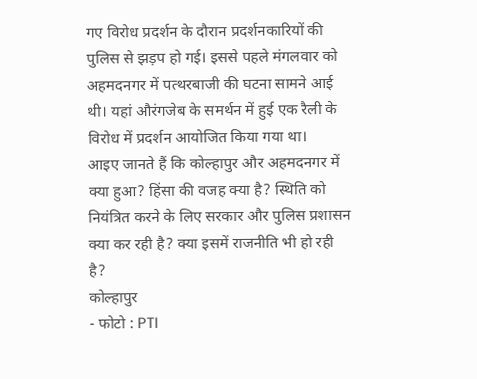गए विरोध प्रदर्शन के दौरान प्रदर्शनकारियों की पुलिस से झड़प हो गई। इससे पहले मंगलवार को अहमदनगर में पत्थरबाजी की घटना सामने आई थी। यहां औरंगजेब के समर्थन में हुई एक रैली के विरोध में प्रदर्शन आयोजित किया गया था।
आइए जानते हैं कि कोल्हापुर और अहमदनगर में क्या हुआ? हिंसा की वजह क्या है? स्थिति को नियंत्रित करने के लिए सरकार और पुलिस प्रशासन क्या कर रही है? क्या इसमें राजनीति भी हो रही है?
कोल्हापुर
- फोटो : PTI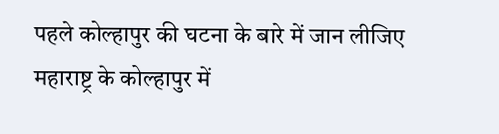पहले कोल्हापुर की घटना के बारे में जान लीजिए
महाराष्ट्र के कोल्हापुर में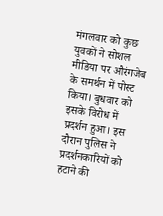मंगलवार को कुछ युवकों ने सोशल मीडिया पर औरंगजेब के समर्थन में पोस्ट किया। बुधवार को इसके विरोध में प्रदर्शन हुआ। इस दौरान पुलिस ने प्रदर्शनकारियों को हटाने की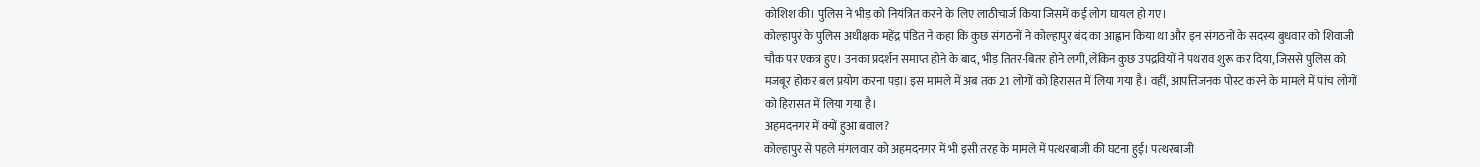कोशिश की। पुलिस ने भीड़ को नियंत्रित करने के लिए लाठीचार्ज किया जिसमें कई लोग घायल हो गए।
कोल्हापुर के पुलिस अधीक्षक महेंद्र पंडित ने कहा कि कुछ संगठनों ने कोल्हापुर बंद का आह्वान किया था और इन संगठनों के सदस्य बुधवार को शिवाजी चौक पर एकत्र हुए। उनका प्रदर्शन समाप्त होने के बाद, भीड़ तितर-बितर होने लगी, लेकिन कुछ उपद्रवियों ने पथराव शुरू कर दिया, जिससे पुलिस को मजबूर होकर बल प्रयोग करना पड़ा। इस मामले में अब तक 21 लोगों को हिरासत में लिया गया है। वहीं, आपत्तिजनक पोस्ट करने के मामले में पांच लोगों को हिरासत में लिया गया है।
अहमदनगर में क्यों हुआ बवाल?
कोल्हापुर से पहले मंगलवार को अहमदनगर में भी इसी तरह के मामले में पत्थरबाजी की घटना हुई। पत्थरबाजी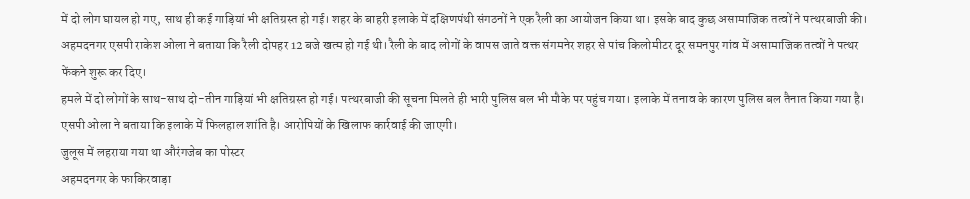में दो लोग घायल हो गए, साथ ही कई गाड़ियां भी क्षतिग्रस्त हो गई। शहर के बाहरी इलाके में दक्षिणपंथी संगठनों ने एक रैली का आयोजन किया था। इसके बाद कुछ असामाजिक तत्वों ने पत्थरबाजी की। अहमदनगर एसपी राकेश ओला ने बताया कि रैली दोपहर 12 बजे खत्म हो गई थी। रैली के बाद लोगों के वापस जाते वक्त संगमनेर शहर से पांच किलोमीटर दूर समनपुर गांव में असामाजिक तत्वों ने पत्थर फेंकने शुरू कर दिए।
हमले में दो लोगों के साथ-साथ दो-तीन गाड़ियां भी क्षतिग्रस्त हो गई। पत्थरबाजी की सूचना मिलते ही भारी पुलिस बल भी मौके पर पहुंच गया। इलाके में तनाव के कारण पुलिस बल तैनात किया गया है। एसपी ओला ने बताया कि इलाके में फिलहाल शांति है। आरोपियों के खिलाफ कार्रवाई की जाएगी।
जुलूस में लहराया गया था औरंगजेब का पोस्टर
अहमदनगर के फाकिरवाड़ा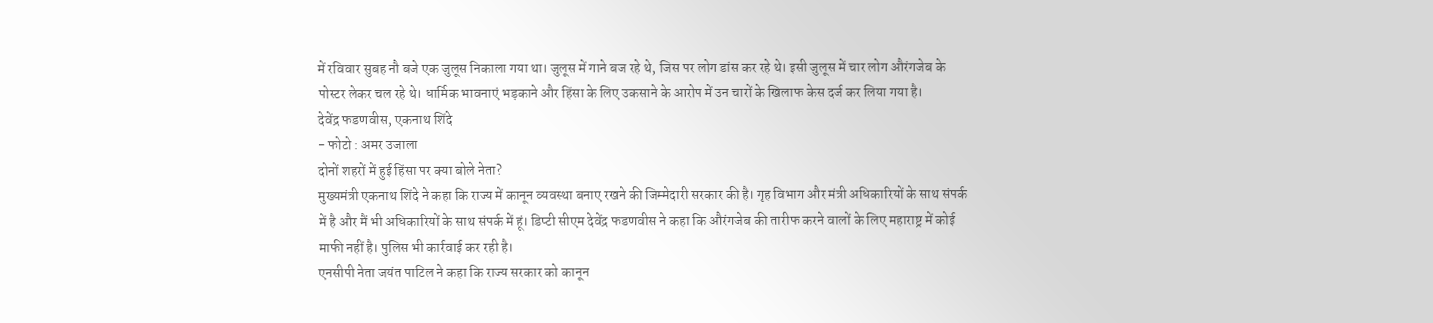में रविवार सुबह नौ बजे एक जुलूस निकाला गया था। जुलूस में गाने बज रहे थे, जिस पर लोग डांस कर रहे थे। इसी जुलूस में चार लोग औरंगजेब के पोस्टर लेकर चल रहे थे। धार्मिक भावनाएं भड़काने और हिंसा के लिए उकसाने के आरोप में उन चारों के खिलाफ केस दर्ज कर लिया गया है।
देवेंद्र फडणवीस, एकनाथ शिंदे
- फोटो : अमर उजाला
दोनों शहरों में हुई हिंसा पर क्या बोले नेता?
मुख्यमंत्री एकनाथ शिंदे ने कहा कि राज्य में कानून व्यवस्था बनाए रखने की जिम्मेदारी सरकार की है। गृह विभाग और मंत्री अधिकारियों के साथ संपर्क में है और मैं भी अधिकारियों के साथ संपर्क में हूं। डिप्टी सीएम देवेंद्र फडणवीस ने कहा कि औरंगजेब की तारीफ करने वालों के लिए महाराष्ट्र में कोई माफी नहीं है। पुलिस भी कार्रवाई कर रही है।
एनसीपी नेता जयंत पाटिल ने कहा कि राज्य सरकार को कानून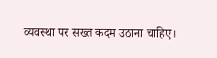व्यवस्था पर सख्त कदम उठाना चाहिए।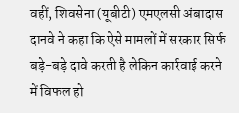वहीं, शिवसेना (यूबीटी) एमएलसी अंबादास दानवे ने कहा कि ऐसे मामलों में सरकार सिर्फ बड़े-बड़े दावे करती है लेकिन कार्रवाई करने में विफल हो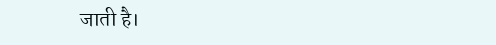जाती है।